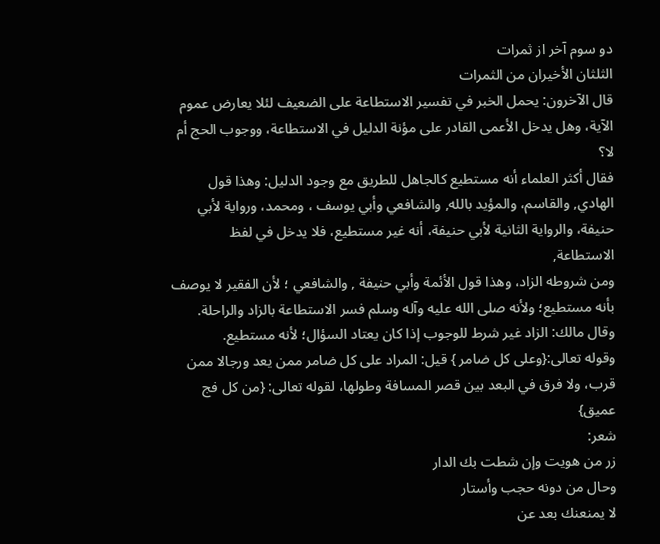دو سوم آخر از ثمرات
الثلثان الأخيران من الثمرات
قال الآخرون: يحمل الخبر في تفسير الاستطاعة على الضعيف لئلا يعارض عموم الآية، وهل يدخل الأعمى القادر على مؤنة الدليل في الاستطاعة، ووجوب الحج أم لا؟
فقال أكثر العلماء أنه مستطيع كالجاهل للطريق مع وجود الدليل: وهذا قول الهادي, والقاسم، والمؤيد بالله, والشافعي وأبي يوسف ، ومحمد، ورواية لأبي حنيفة، والرواية الثانية لأبي حنيفة، أنه غير مستطيع، فلا يدخل في لفظ الاستطاعة,
ومن شروطه الزاد، وهذا قول الأئمة وأبي حنيفة , والشافعي ؛ لأن الفقير لا يوصف بأنه مستطيع؛ ولأنه صلى الله عليه وآله وسلم فسر الاستطاعة بالزاد والراحلة.
وقال مالك: الزاد غير شرط للوجوب إذا كان يعتاد السؤال؛ لأنه مستطيع.
وقوله تعالى:{وعلى كل ضامر } قيل: المراد على كل ضامر ممن يعد ورجالا ممن قرب، ولا فرق في البعد بين قصر المسافة وطولها، لقوله تعالى: {من كل فج عميق}
شعر:
زر من هويت وإن شطت بك الدار
وحال من دونه حجب وأستار
لا يمنعنك بعد عن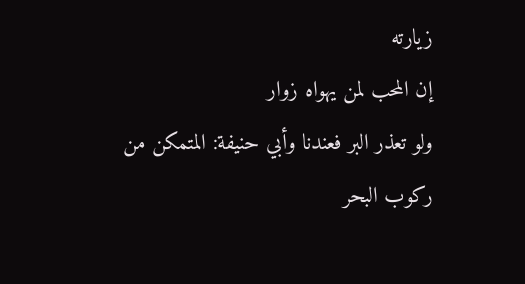زيارته
إن المحب لمن يهواه زوار
ولو تعذر البر فعندنا وأبي حنيفة: المتمكن من ركوب البحر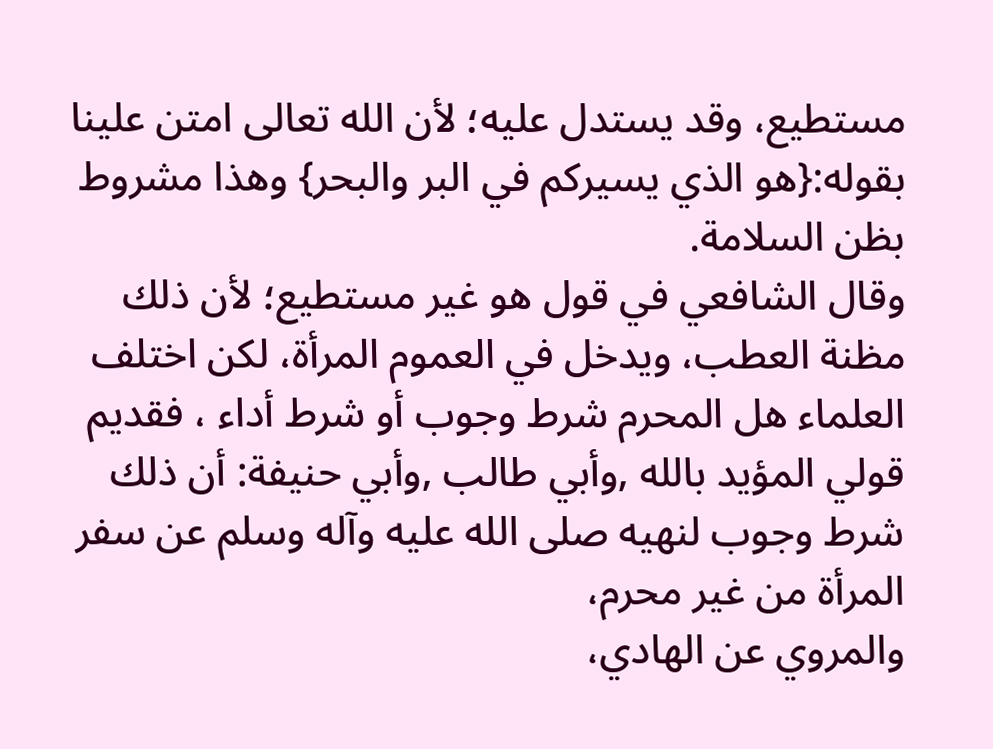مستطيع، وقد يستدل عليه؛ لأن الله تعالى امتن علينا بقوله:{هو الذي يسيركم في البر والبحر} وهذا مشروط بظن السلامة.
وقال الشافعي في قول هو غير مستطيع؛ لأن ذلك مظنة العطب، ويدخل في العموم المرأة، لكن اختلف العلماء هل المحرم شرط وجوب أو شرط أداء ، فقديم قولي المؤيد بالله ,وأبي طالب ,وأبي حنيفة: أن ذلك شرط وجوب لنهيه صلى الله عليه وآله وسلم عن سفر المرأة من غير محرم،
والمروي عن الهادي،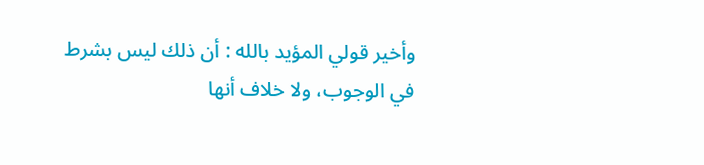وأخير قولي المؤيد بالله : أن ذلك ليس بشرط في الوجوب، ولا خلاف أنها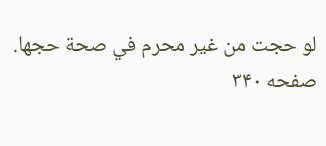لو حجت من غير محرم في صحة حجها.
صفحه ۳۴۰